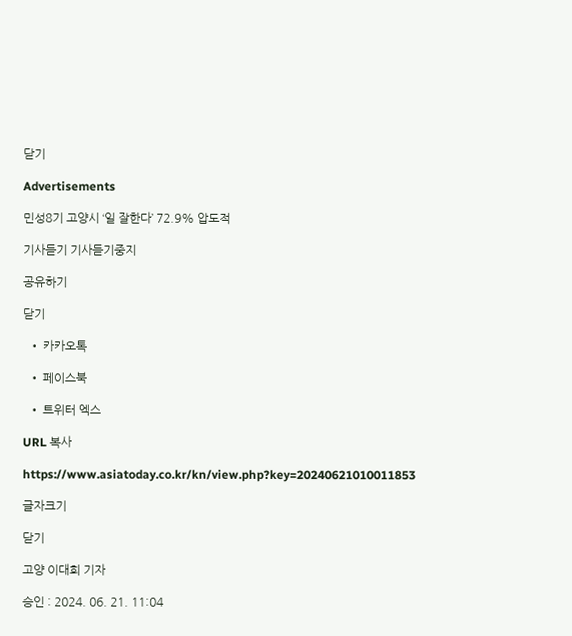닫기

Advertisements

민성8기 고양시 ‘일 잘한다’ 72.9% 압도적

기사듣기 기사듣기중지

공유하기

닫기

  • 카카오톡

  • 페이스북

  • 트위터 엑스

URL 복사

https://www.asiatoday.co.kr/kn/view.php?key=20240621010011853

글자크기

닫기

고양 이대희 기자

승인 : 2024. 06. 21. 11:04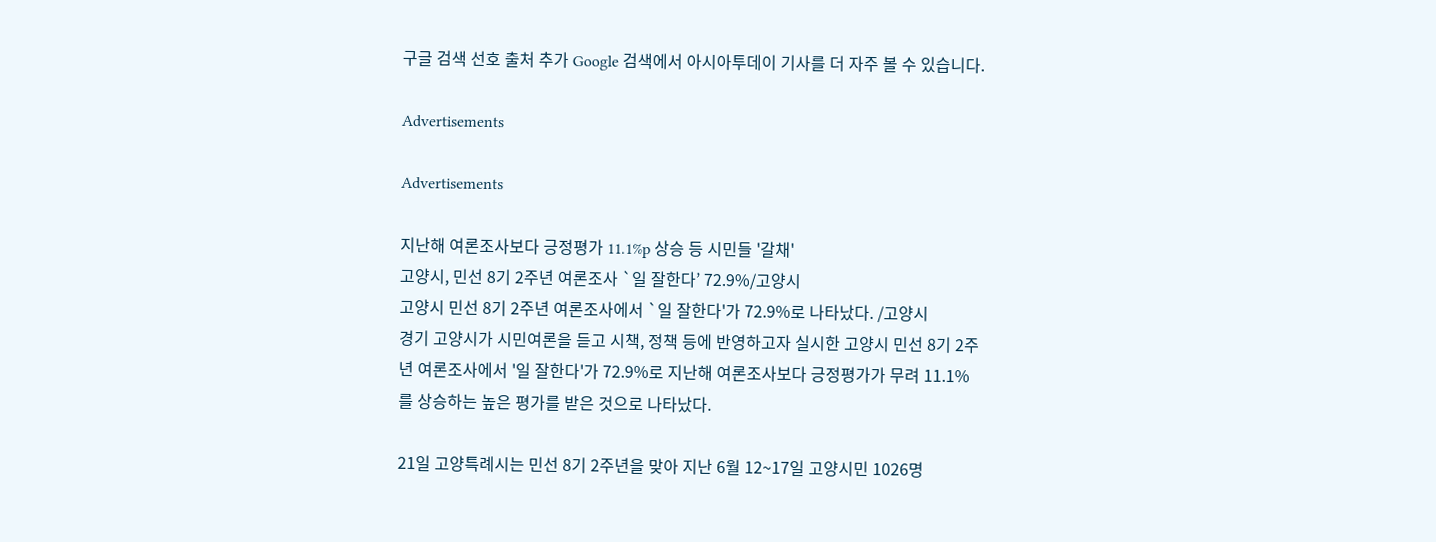구글 검색 선호 출처 추가 Google 검색에서 아시아투데이 기사를 더 자주 볼 수 있습니다.

Advertisements

Advertisements

지난해 여론조사보다 긍정평가 11.1%p 상승 등 시민들 '갈채'
고양시, 민선 8기 2주년 여론조사 `일 잘한다’ 72.9%/고양시
고양시 민선 8기 2주년 여론조사에서 `일 잘한다'가 72.9%로 나타났다. /고양시
경기 고양시가 시민여론을 듣고 시책, 정책 등에 반영하고자 실시한 고양시 민선 8기 2주년 여론조사에서 '일 잘한다'가 72.9%로 지난해 여론조사보다 긍정평가가 무려 11.1%를 상승하는 높은 평가를 받은 것으로 나타났다.

21일 고양특례시는 민선 8기 2주년을 맞아 지난 6월 12~17일 고양시민 1026명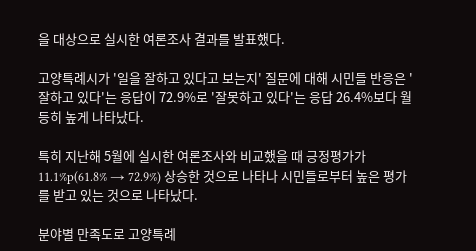을 대상으로 실시한 여론조사 결과를 발표했다.

고양특례시가 '일을 잘하고 있다고 보는지' 질문에 대해 시민들 반응은 '잘하고 있다'는 응답이 72.9%로 '잘못하고 있다'는 응답 26.4%보다 월등히 높게 나타났다.

특히 지난해 5월에 실시한 여론조사와 비교했을 때 긍정평가가 11.1%p(61.8% → 72.9%) 상승한 것으로 나타나 시민들로부터 높은 평가를 받고 있는 것으로 나타났다.

분야별 만족도로 고양특례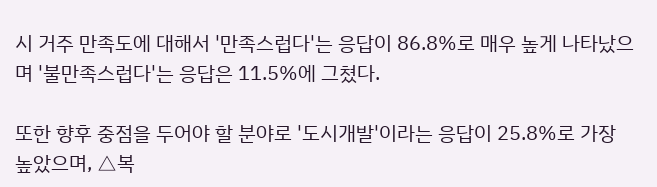시 거주 만족도에 대해서 '만족스럽다'는 응답이 86.8%로 매우 높게 나타났으며 '불만족스럽다'는 응답은 11.5%에 그쳤다.

또한 향후 중점을 두어야 할 분야로 '도시개발'이라는 응답이 25.8%로 가장 높았으며, △복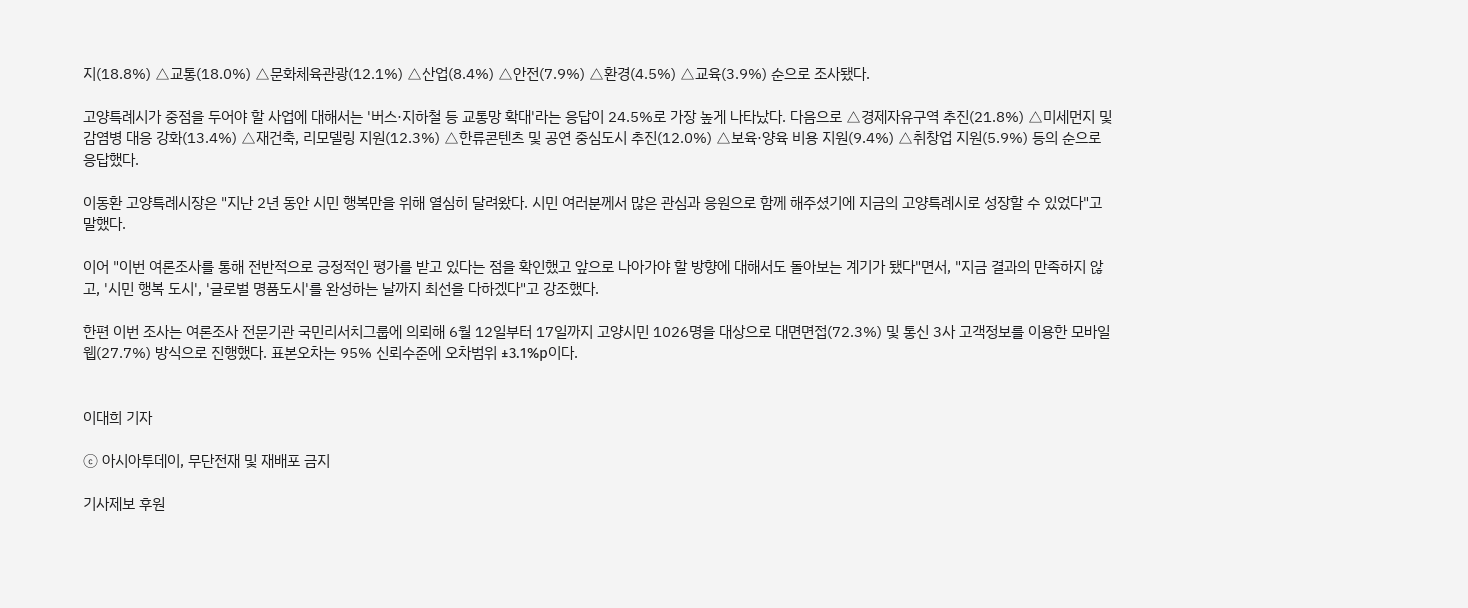지(18.8%) △교통(18.0%) △문화체육관광(12.1%) △산업(8.4%) △안전(7.9%) △환경(4.5%) △교육(3.9%) 순으로 조사됐다.

고양특례시가 중점을 두어야 할 사업에 대해서는 '버스·지하철 등 교통망 확대'라는 응답이 24.5%로 가장 높게 나타났다. 다음으로 △경제자유구역 추진(21.8%) △미세먼지 및 감염병 대응 강화(13.4%) △재건축, 리모델링 지원(12.3%) △한류콘텐츠 및 공연 중심도시 추진(12.0%) △보육·양육 비용 지원(9.4%) △취창업 지원(5.9%) 등의 순으로 응답했다.

이동환 고양특례시장은 "지난 2년 동안 시민 행복만을 위해 열심히 달려왔다. 시민 여러분께서 많은 관심과 응원으로 함께 해주셨기에 지금의 고양특례시로 성장할 수 있었다"고 말했다.

이어 "이번 여론조사를 통해 전반적으로 긍정적인 평가를 받고 있다는 점을 확인했고 앞으로 나아가야 할 방향에 대해서도 돌아보는 계기가 됐다"면서, "지금 결과의 만족하지 않고, '시민 행복 도시', '글로벌 명품도시'를 완성하는 날까지 최선을 다하겠다"고 강조했다.

한편 이번 조사는 여론조사 전문기관 국민리서치그룹에 의뢰해 6월 12일부터 17일까지 고양시민 1026명을 대상으로 대면면접(72.3%) 및 통신 3사 고객정보를 이용한 모바일웹(27.7%) 방식으로 진행했다. 표본오차는 95% 신뢰수준에 오차범위 ±3.1%p이다.


이대희 기자

ⓒ 아시아투데이, 무단전재 및 재배포 금지

기사제보 후원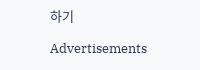하기

Advertisements